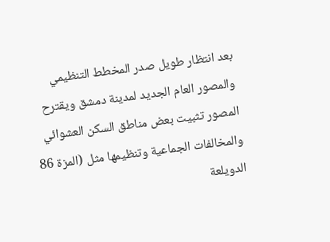بعد انتظار طويل صدر المخطط التنظيمي والمصور العام الجديد لمدينة دمشق ويقترح المصور تثبيت بعض مناطق السكن العشوائي والمخالفات الجماعية وتنظيمها مثل (المزة 86 الدويلعة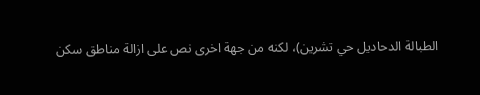الطبالة الدحاديل حي تشرين)، لكنه من جهة اخرى نص على ازالة مناطق سكن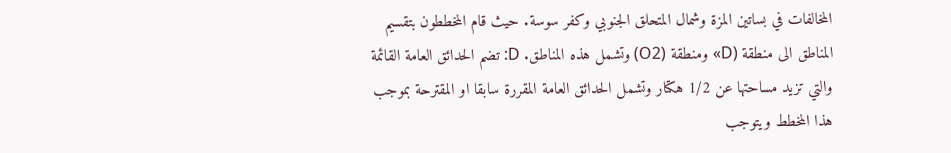المخالفات في بساتين المزة وشمال المتحلق الجنوبي وكفر سوسة. حيث قام المخططون بتقسيم المناطق الى منطقة (D» ومنطقة (O2) وتشمل هذه المناطق. D: تضم الحدائق العامة القائمة والتي تزيد مساحتها عن 1/2 هكتار وتشمل الحدائق العامة المقررة سابقا او المقترحة بموجب هذا المخطط ويتوجب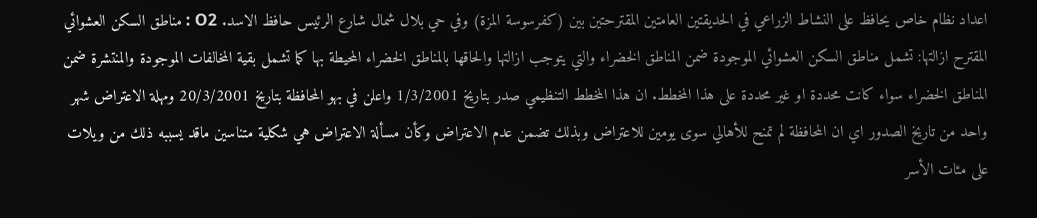اعداد نظام خاص يحافظ على النشاط الزراعي في الحديقتين العامتين المقترحتين بين (كفرسوسة المزة) وفي حي بلال شمال شارع الرئيس حافظ الاسد. O2 : مناطق السكن العشوائي المقترح ازالتها: تشمل مناطق السكن العشوائي الموجودة ضمن المناطق الخضراء والتي يتوجب ازالتها والحاقها بالمناطق الخضراء المحيطة بها كما تشمل بقية المخالفات الموجودة والمنتشرة ضمن المناطق الخضراء سواء كانت محددة او غير محددة على هذا المخطط. ان هذا المخطط التنظيمي صدر بتاريخ 1/3/2001 واعلن في بهو المحافظة بتاريخ 20/3/2001 ومهلة الاعتراض شهر واحد من تاريخ الصدور اي ان المحافظة لم تمنح للأهالي سوى يومين للاعتراض وبذلك تضمن عدم الاعتراض وكأن مسألة الاعتراض هي شكلية متناسين ماقد يسببه ذلك من ويلات على مئات الأسر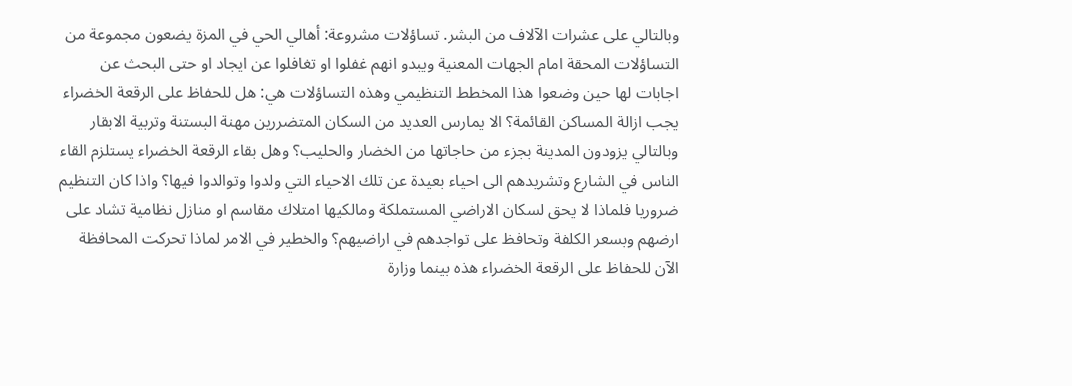وبالتالي على عشرات الآلاف من البشر. تساؤلات مشروعة: أهالي الحي في المزة يضعون مجموعة من التساؤلات المحقة امام الجهات المعنية ويبدو انهم غفلوا او تغافلوا عن ايجاد او حتى البحث عن اجابات لها حين وضعوا هذا المخطط التنظيمي وهذه التساؤلات هي: هل للحفاظ على الرقعة الخضراء يجب ازالة المساكن القائمة؟ الا يمارس العديد من السكان المتضررين مهنة البستنة وتربية الابقار وبالتالي يزودون المدينة بجزء من حاجاتها من الخضار والحليب؟ وهل بقاء الرقعة الخضراء يستلزم القاء الناس في الشارع وتشريدهم الى احياء بعيدة عن تلك الاحياء التي ولدوا وتوالدوا فيها؟ واذا كان التنظيم ضروريا فلماذا لا يحق لسكان الاراضي المستملكة ومالكيها امتلاك مقاسم او منازل نظامية تشاد على ارضهم وبسعر الكلفة وتحافظ على تواجدهم في اراضيهم؟ والخطير في الامر لماذا تحركت المحافظة الآن للحفاظ على الرقعة الخضراء هذه بينما وزارة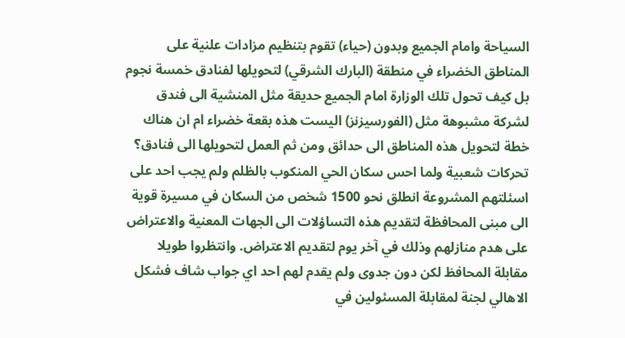السياحة وامام الجميع وبدون (حياء) تقوم بتنظيم مزادات علنية على المناطق الخضراء في منطقة (البارك الشرقي) لتحويلها لفنادق خمسة نجوم بل كيف تحول تلك الوزارة امام الجميع حديقة مثل المنشية الى فندق لشركة مشبوهة مثل (الفورسيزنز) اليست هذه بقعة خضراء ام ان هناك خطة لتحويل هذه المناطق الى حدائق ومن ثم العمل لتحويلها الى فنادق؟ تحركات شعبية ولما احس سكان الحي المنكوب بالظلم ولم يجب احد على اسئلتهم المشروعة انطلق نحو 1500 شخص من السكان في مسيرة قوية الى مبنى المحافظة لتقديم هذه التساؤلات الى الجهات المعنية والاعتراض على هدم منازلهم وذلك في آخر يوم لتقديم الاعتراض. وانتظروا طويلا مقابلة المحافظ لكن دون جدوى ولم يقدم لهم احد اي جواب شاف فشكل الاهالي لجنة لمقابلة المسئولين في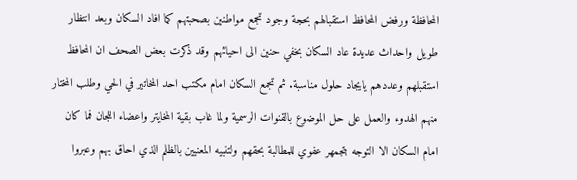المحافظة ورفض المحافظ استقبالهم بحجة وجود تجمع مواطنين بصحبتهم كما افاد السكان وبعد انتظار طويل واحداث عديدة عاد السكان بخفي حنين الى احيائهم وقد ذكرت بعض الصحف ان المحافظ استقبلهم وعددهم يايجاد حلول مناسبة. ثم تجمع السكان امام مكتب احد المخاتير في الحي وطلب المختار منهم الهدوء والعمل على حل الموضوع بالقنوات الرسمية ولما غاب بقية المخايتر واعضاء اللجان فما كان امام السكان الا التوجه بتجمهر عفوي للمطالبة بحقهم ولتنبيه المعنيين بالظلم الذي احاق بهم وعبروا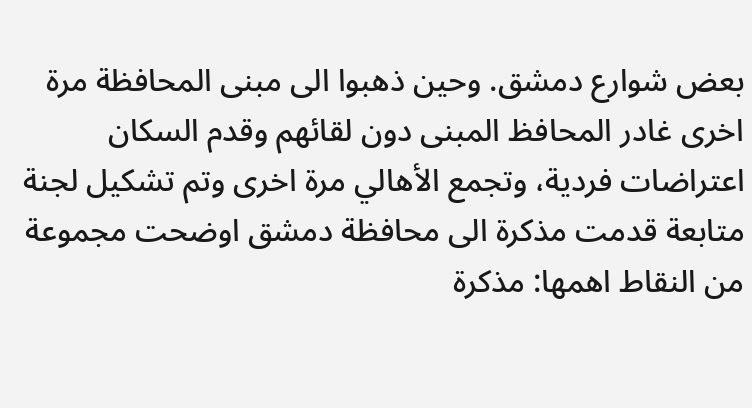بعض شوارع دمشق. وحين ذهبوا الى مبنى المحافظة مرة اخرى غادر المحافظ المبنى دون لقائهم وقدم السكان اعتراضات فردية، وتجمع الأهالي مرة اخرى وتم تشكيل لجنة متابعة قدمت مذكرة الى محافظة دمشق اوضحت مجموعة من النقاط اهمها: مذكرة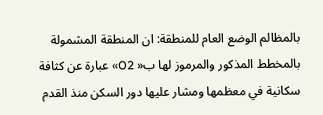بالمظالم الوضع العام للمنطقة: ان المنطقة المشمولة بالمخطط المذكور والمرموز لها ب« O2» عبارة عن كثافة سكانية في معظمها ومشار عليها دور السكن منذ القدم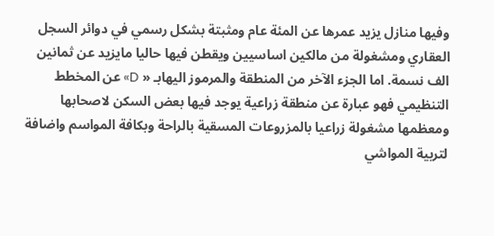وفيها منازل يزيد عمرها عن المئة عام ومثبتة بشكل رسمي في دوائر السجل العقاري ومشغولة من مالكين اساسيين ويقطن فيها حاليا مايزيد عن ثمانين الف نسمة. اما الجزء الآخر من المنطقة والمرموز اليهابـ « D» عن المخطط التنظيمي فهو عبارة عن منطقة زراعية يوجد فيها بعض السكن لاصحابها ومعظمها مشغولة زراعيا بالمزروعات المسقية بالراحة وبكافة المواسم واضافة لتربية المواشي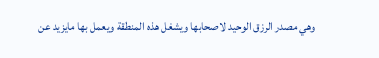وهي مصدر الرزق الوحيد لاصحابها ويشغل هذه المنطقة ويعمل بها مايزيد عن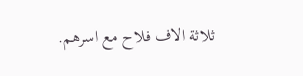ثلاثة الاف فلاح مع اسرهم.